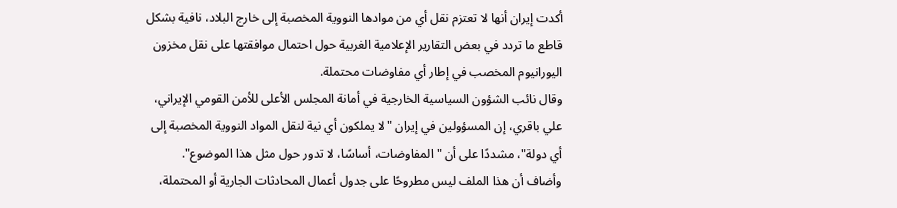أكدت إيران أنها لا تعتزم نقل أي من موادها النووية المخصبة إلى خارج البلاد، نافية بشكل قاطع ما تردد في بعض التقارير الإعلامية الغربية حول احتمال موافقتها على نقل مخزون اليورانيوم المخصب في إطار أي مفاوضات محتملة.
وقال نائب الشؤون السياسية الخارجية في أمانة المجلس الأعلى للأمن القومي الإيراني، علي باقري، إن المسؤولين في إيران "لا يملكون أي نية لنقل المواد النووية المخصبة إلى أي دولة"، مشددًا على أن "المفاوضات، أساسًا، لا تدور حول مثل هذا الموضوع".
وأضاف أن هذا الملف ليس مطروحًا على جدول أعمال المحادثات الجارية أو المحتملة،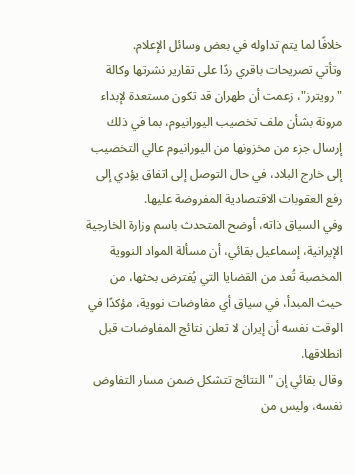خلافًا لما يتم تداوله في بعض وسائل الإعلام.
وتأتي تصريحات باقري ردًا على تقارير نشرتها وكالة "رويترز"، زعمت أن طهران قد تكون مستعدة لإبداء مرونة بشأن ملف تخصيب اليورانيوم، بما في ذلك إرسال جزء من مخزونها من اليورانيوم عالي التخصيب إلى خارج البلاد، في حال التوصل إلى اتفاق يؤدي إلى رفع العقوبات الاقتصادية المفروضة عليها.
وفي السياق ذاته، أوضح المتحدث باسم وزارة الخارجية الإيرانية، إسماعيل بقائي، أن مسألة المواد النووية المخصبة تُعد من القضايا التي يُفترض بحثها، من حيث المبدأ، في سياق أي مفاوضات نووية، مؤكدًا في الوقت نفسه أن إيران لا تعلن نتائج المفاوضات قبل انطلاقها.
وقال بقائي إن "النتائج تتشكل ضمن مسار التفاوض نفسه، وليس من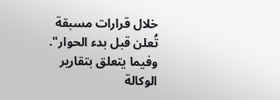خلال قرارات مسبقة تُعلن قبل بدء الحوار".
وفيما يتعلق بتقارير الوكالة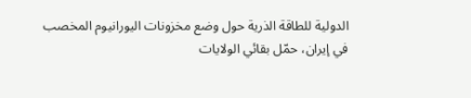الدولية للطاقة الذرية حول وضع مخزونات اليورانيوم المخصب في إيران، حمّل بقائي الولايات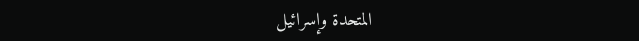المتحدة وإسرائيل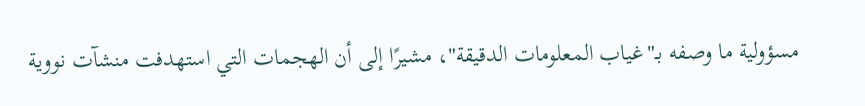مسؤولية ما وصفه بـ"غياب المعلومات الدقيقة"، مشيرًا إلى أن الهجمات التي استهدفت منشآت نووية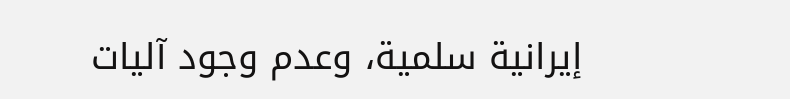إيرانية سلمية، وعدم وجود آليات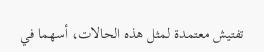تفتيش معتمدة لمثل هذه الحالات، أسهما في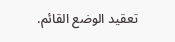تعقيد الوضع القائم.